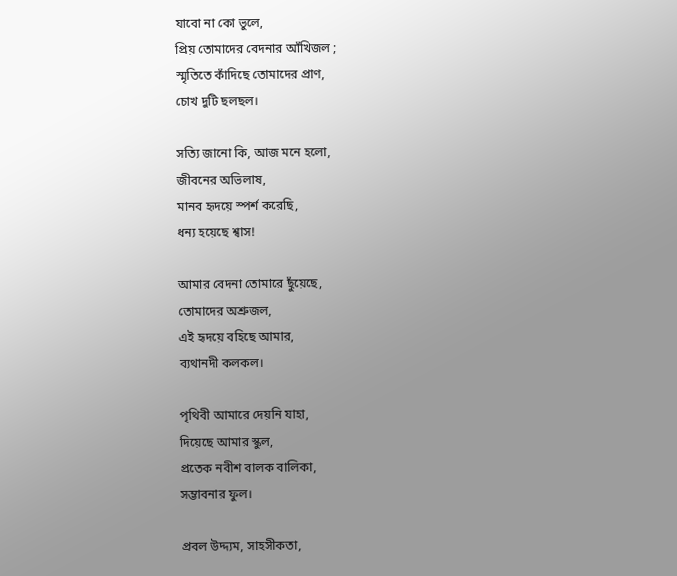যাবো না কো ভুলে,
প্রিয় তোমাদের বেদনার আঁখিজল ;
স্মৃতিতে কাঁদিছে তোমাদের প্রাণ,
চোখ দুটি ছলছল।

সত্যি জানো কি, আজ মনে হলো,
জীবনের অভিলাষ,
মানব হৃদয়ে স্পর্শ করেছি,
ধন্য হয়েছে শ্বাস!

আমার বেদনা তোমারে ছুঁয়েছে,
তোমাদের অশ্রুজল,
এই হৃদয়ে বহিছে আমার,
ব্যথানদী কলকল।

পৃথিবী আমারে দেয়নি যাহা,
দিয়েছে আমার স্কুল,
প্রতেক নবীশ বালক বালিকা,
সম্ভাবনার ফুল।

প্রবল উদ্দ্যম, সাহসীকতা,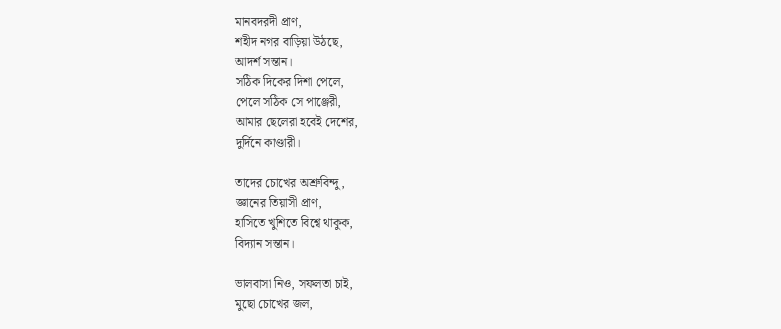মানবদরদী প্রাণ,
শহীদ নগর বাড়িয়া উঠছে,
আদর্শ সন্তান।
সঠিক দিকের দিশা পেলে,
পেলে সঠিক সে পাঞ্জেরী,
আমার ছেলেরা হবেই দেশের,
দুর্দিনে কাণ্ডারী।

তাদের চোখের অশ্রুবিন্দু,
জ্ঞানের তিয়াসী প্রাণ,
হাসিতে খুশিতে বিশ্বে থাকুক,
বিদ্যান সন্তান।

ভালবাসা নিও, সফলতা চাই,
মুছো চোখের জল,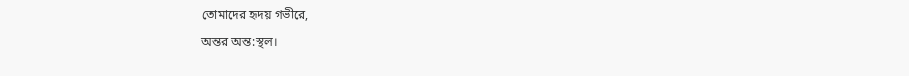তোমাদের হৃদয় গভীরে,
অন্তর অন্ত:স্থল।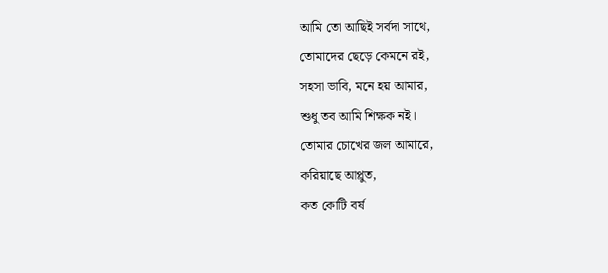আমি তো আছিই সর্বদা সাথে,
তোমাদের ছেড়ে কেমনে রই,
সহসা ভাবি, মনে হয় আমার,
শুধু তব আমি শিক্ষক নই।
তোমার চোখের জল আমারে,
করিয়াছে আপ্লুত,
কত কোটি বর্ষ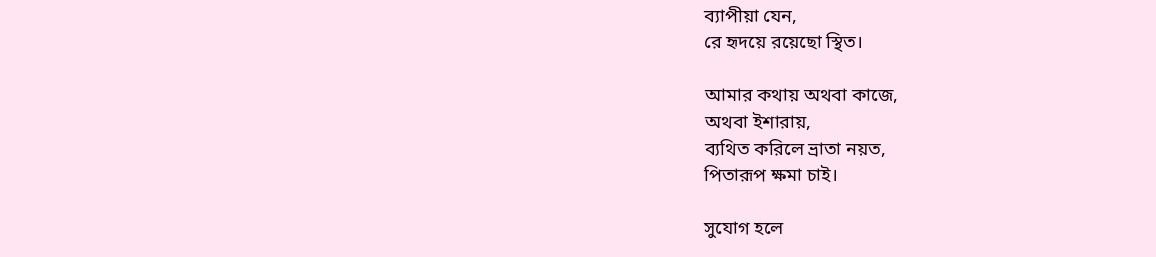ব্যাপীয়া যেন,
রে হৃদয়ে রয়েছো স্থিত।

আমার কথায় অথবা কাজে,
অথবা ইশারায়,
ব্যথিত করিলে ভ্রাতা নয়ত,
পিতারূপ ক্ষমা চাই।

সুযোগ হলে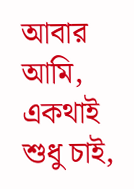আবার আমি,
একথাই শুধু চাই,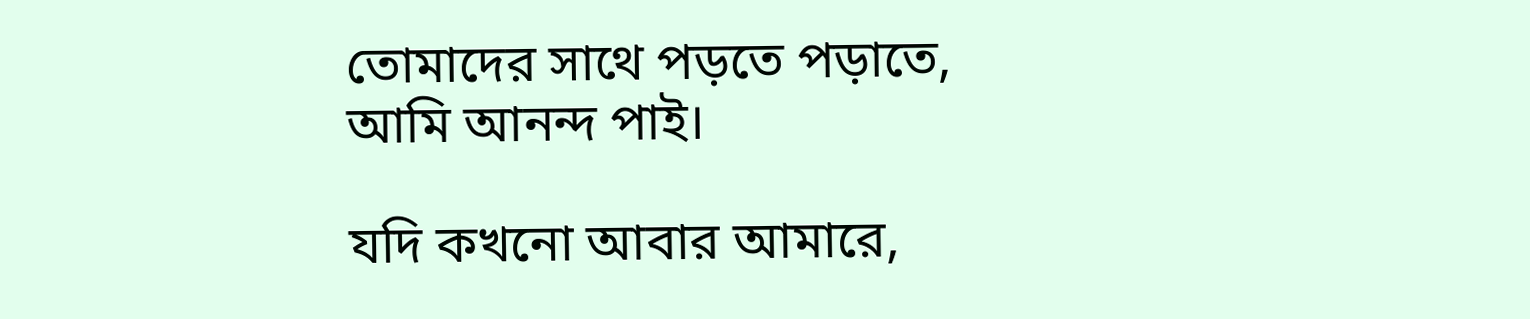তোমাদের সাথে পড়তে পড়াতে,
আমি আনন্দ পাই।

যদি কখনো আবার আমারে,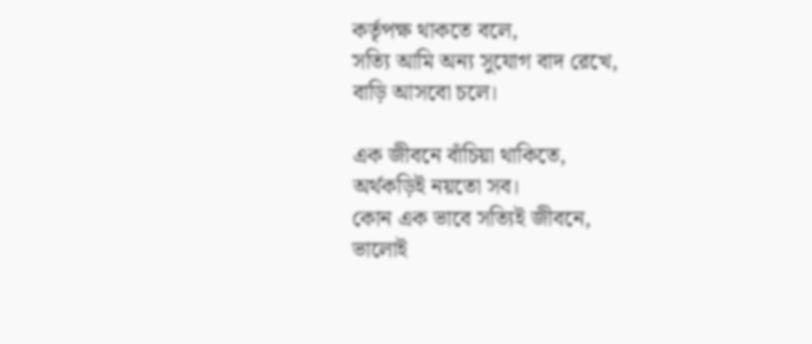কর্তৃপক্ষ থাকতে বলে,
সত্যি আমি অন্য সুযোগ বাদ রেখে,
বাড়ি আসবো চলে।

এক জীবনে বাঁচিয়া থাকিতে,
অর্থকড়িই নয়তো সব।
কোন এক ভাবে সত্যিই জীবনে,
ভালোই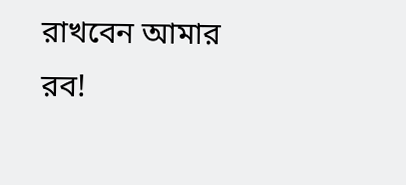রাখবেন আমার রব!